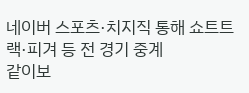네이버 스포츠·치지직 통해 쇼트트랙·피겨 등 전 경기 중계
같이보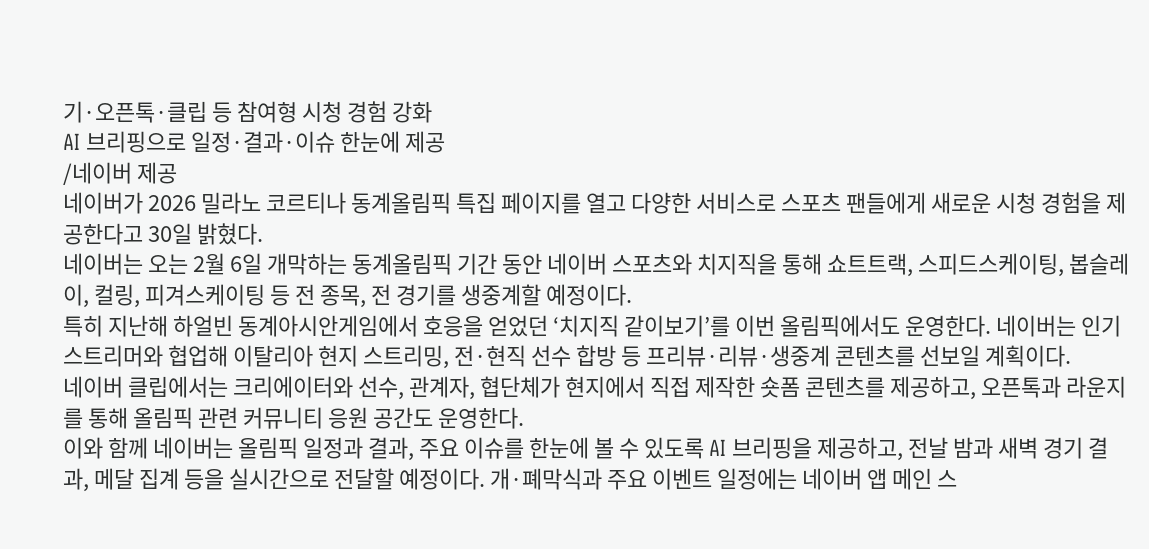기·오픈톡·클립 등 참여형 시청 경험 강화
AI 브리핑으로 일정·결과·이슈 한눈에 제공
/네이버 제공
네이버가 2026 밀라노 코르티나 동계올림픽 특집 페이지를 열고 다양한 서비스로 스포츠 팬들에게 새로운 시청 경험을 제공한다고 30일 밝혔다.
네이버는 오는 2월 6일 개막하는 동계올림픽 기간 동안 네이버 스포츠와 치지직을 통해 쇼트트랙, 스피드스케이팅, 봅슬레이, 컬링, 피겨스케이팅 등 전 종목, 전 경기를 생중계할 예정이다.
특히 지난해 하얼빈 동계아시안게임에서 호응을 얻었던 ‘치지직 같이보기’를 이번 올림픽에서도 운영한다. 네이버는 인기 스트리머와 협업해 이탈리아 현지 스트리밍, 전·현직 선수 합방 등 프리뷰·리뷰·생중계 콘텐츠를 선보일 계획이다.
네이버 클립에서는 크리에이터와 선수, 관계자, 협단체가 현지에서 직접 제작한 숏폼 콘텐츠를 제공하고, 오픈톡과 라운지를 통해 올림픽 관련 커뮤니티 응원 공간도 운영한다.
이와 함께 네이버는 올림픽 일정과 결과, 주요 이슈를 한눈에 볼 수 있도록 AI 브리핑을 제공하고, 전날 밤과 새벽 경기 결과, 메달 집계 등을 실시간으로 전달할 예정이다. 개·폐막식과 주요 이벤트 일정에는 네이버 앱 메인 스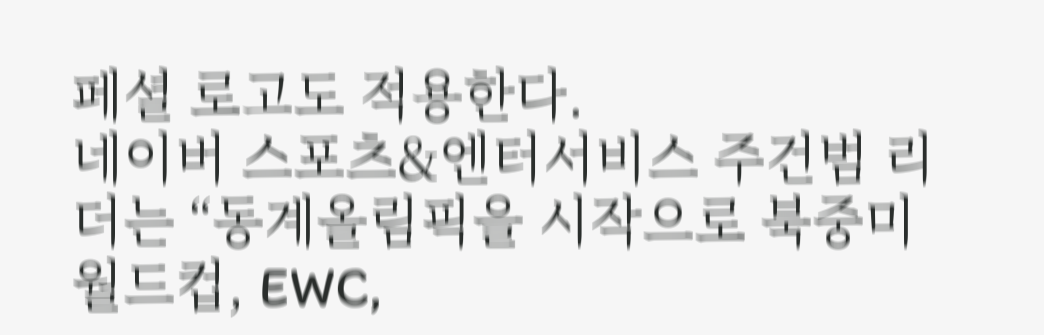페셜 로고도 적용한다.
네이버 스포츠&엔터서비스 주건범 리더는 “동계올림픽을 시작으로 북중미 월드컵, EWC,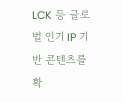LCK 등 글로벌 인기 IP 기반 콘텐츠를 확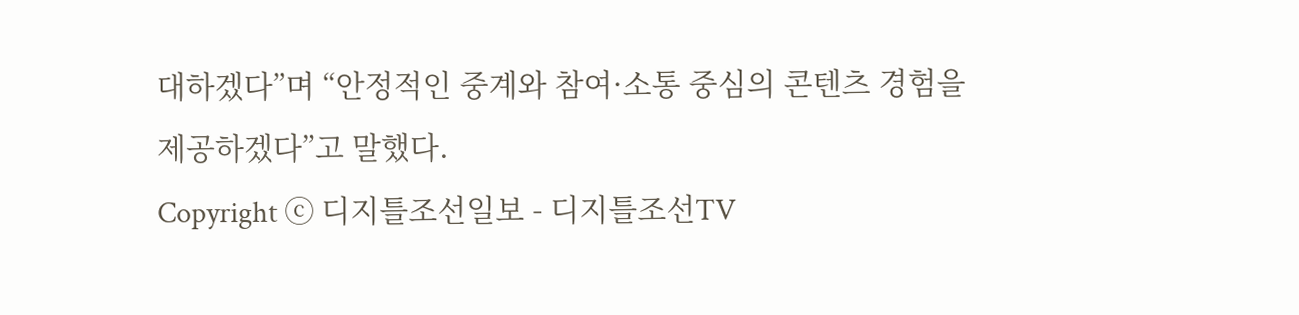대하겠다”며 “안정적인 중계와 참여·소통 중심의 콘텐츠 경험을 제공하겠다”고 말했다.
Copyright ⓒ 디지틀조선일보 - 디지틀조선TV